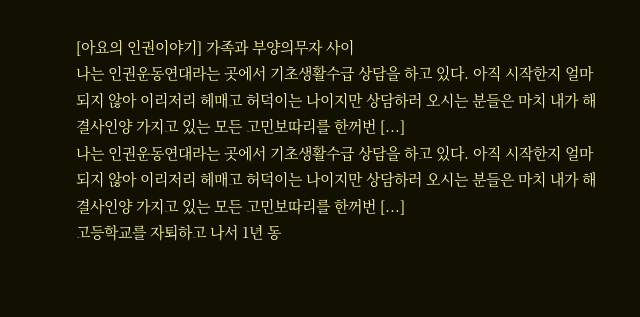[아요의 인권이야기] 가족과 부양의무자 사이
나는 인권운동연대라는 곳에서 기초생활수급 상담을 하고 있다. 아직 시작한지 얼마 되지 않아 이리저리 헤매고 허덕이는 나이지만 상담하러 오시는 분들은 마치 내가 해결사인양 가지고 있는 모든 고민보따리를 한꺼번 [...]
나는 인권운동연대라는 곳에서 기초생활수급 상담을 하고 있다. 아직 시작한지 얼마 되지 않아 이리저리 헤매고 허덕이는 나이지만 상담하러 오시는 분들은 마치 내가 해결사인양 가지고 있는 모든 고민보따리를 한꺼번 [...]
고등학교를 자퇴하고 나서 1년 동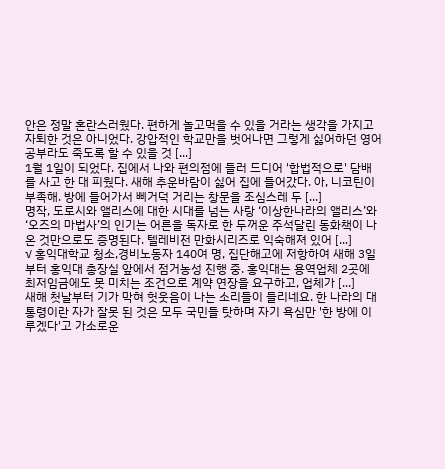안은 정말 혼란스러웠다. 편하게 놀고먹을 수 있을 거라는 생각을 가지고 자퇴한 것은 아니었다. 강압적인 학교만을 벗어나면 그렇게 싫어하던 영어 공부라도 죽도록 할 수 있을 것 [...]
1월 1일이 되었다. 집에서 나와 편의점에 들러 드디어 '합법적으로' 담배를 사고 한 대 피웠다. 새해 추운바람이 싫어 집에 들어갔다. 아, 니코틴이 부족해. 방에 들어가서 삐거덕 거리는 창문을 조심스레 두 [...]
명작, 도로시와 앨리스에 대한 시대를 넘는 사랑 ‘이상한나라의 앨리스’와 ‘오즈의 마법사’의 인기는 어른을 독자로 한 두꺼운 주석달린 동화책이 나온 것만으로도 증명된다. 텔레비전 만화시리즈로 익숙해져 있어 [...]
√ 홍익대학교 청소,경비노동자 140여 명, 집단해고에 저항하여 새해 3일부터 홍익대 총장실 앞에서 점거농성 진행 중. 홍익대는 용역업체 2곳에 최저임금에도 못 미치는 조건으로 계약 연장을 요구하고, 업체가 [...]
새해 첫날부터 기가 막혀 헛웃음이 나는 소리들이 들리네요. 한 나라의 대통령이란 자가 잘못 된 것은 모두 국민들 탓하며 자기 욕심만 '한 방에 이루겠다'고 가소로운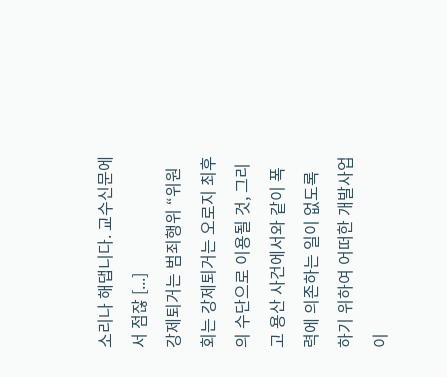소리나 해댑니다. 교수신문에서 점잖 [...]
강제퇴거는 범죄행위 “위원회는 강제퇴거는 오로지 최후의 수단으로 이용될 것, 그리고 용산 사건에서와 같이 폭력에 의존하는 일이 없도록 하기 위하여 어떠한 개발사업이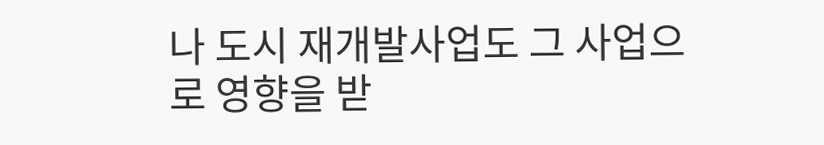나 도시 재개발사업도 그 사업으로 영향을 받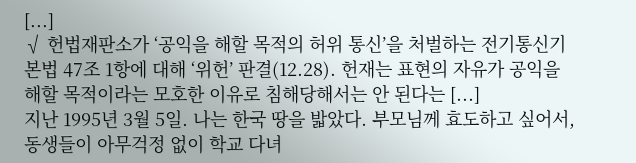[...]
√ 헌법재판소가 ‘공익을 해할 목적의 허위 통신’을 처벌하는 전기통신기본법 47조 1항에 대해 ‘위헌’ 판결(12.28). 헌재는 표현의 자유가 공익을 해할 목적이라는 모호한 이유로 침해당해서는 안 된다는 [...]
지난 1995년 3월 5일. 나는 한국 땅을 밟았다. 부모님께 효도하고 싶어서, 동생들이 아무걱정 없이 학교 다녀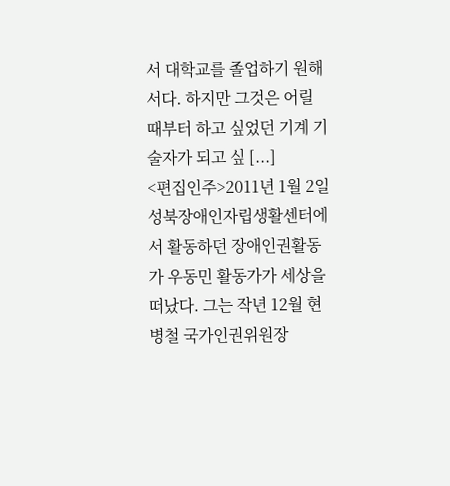서 대학교를 졸업하기 원해서다. 하지만 그것은 어릴 때부터 하고 싶었던 기계 기술자가 되고 싶 [...]
<편집인주>2011년 1월 2일 성북장애인자립생활센터에서 활동하던 장애인권활동가 우동민 활동가가 세상을 떠났다. 그는 작년 12월 현병철 국가인권위원장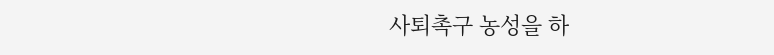사퇴촉구 농성을 하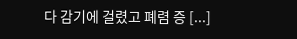다 감기에 걸렸고 폐렴 증 [...]